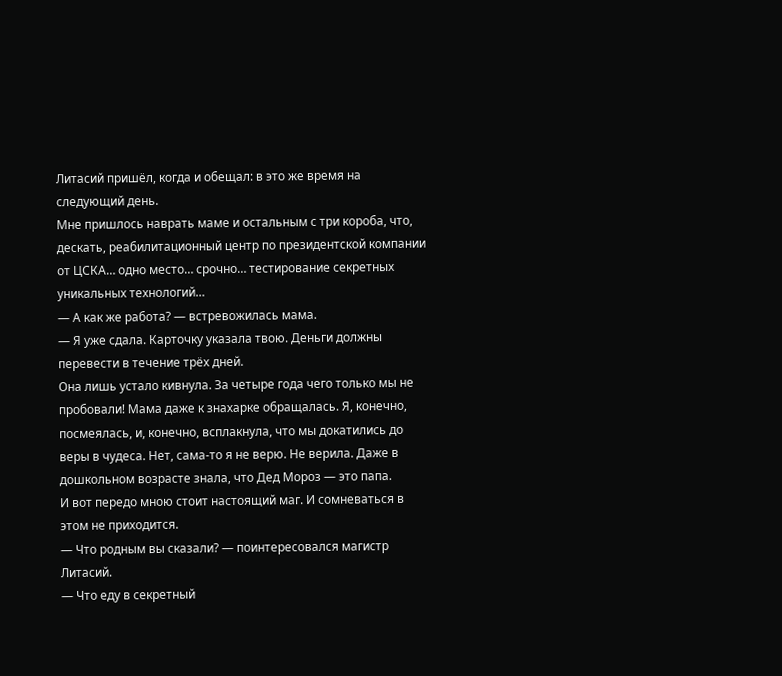Литасий пришёл, когда и обещал: в это же время на следующий день.
Мне пришлось наврать маме и остальным с три короба, что, дескать, реабилитационный центр по президентской компании от ЦСКА… одно место… срочно… тестирование секретных уникальных технологий…
— А как же работа? — встревожилась мама.
— Я уже сдала. Карточку указала твою. Деньги должны перевести в течение трёх дней.
Она лишь устало кивнула. За четыре года чего только мы не пробовали! Мама даже к знахарке обращалась. Я, конечно, посмеялась, и, конечно, всплакнула, что мы докатились до веры в чудеса. Нет, сама-то я не верю. Не верила. Даже в дошкольном возрасте знала, что Дед Мороз — это папа.
И вот передо мною стоит настоящий маг. И сомневаться в этом не приходится.
— Что родным вы сказали? — поинтересовался магистр Литасий.
— Что еду в секретный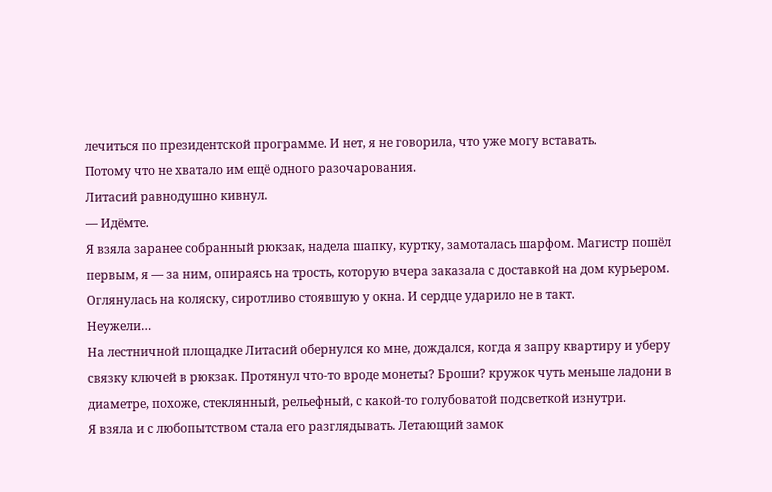лечиться по президентской программе. И нет, я не говорила, что уже могу вставать.
Потому что не хватало им ещё одного разочарования.
Литасий равнодушно кивнул.
— Идёмте.
Я взяла заранее собранный рюкзак, надела шапку, куртку, замоталась шарфом. Магистр пошёл первым, я — за ним, опираясь на трость, которую вчера заказала с доставкой на дом курьером. Оглянулась на коляску, сиротливо стоявшую у окна. И сердце ударило не в такт.
Неужели…
На лестничной площадке Литасий обернулся ко мне, дождался, когда я запру квартиру и уберу связку ключей в рюкзак. Протянул что-то вроде монеты? Броши? кружок чуть меньше ладони в диаметре, похоже, стеклянный, рельефный, с какой-то голубоватой подсветкой изнутри.
Я взяла и с любопытством стала его разглядывать. Летающий замок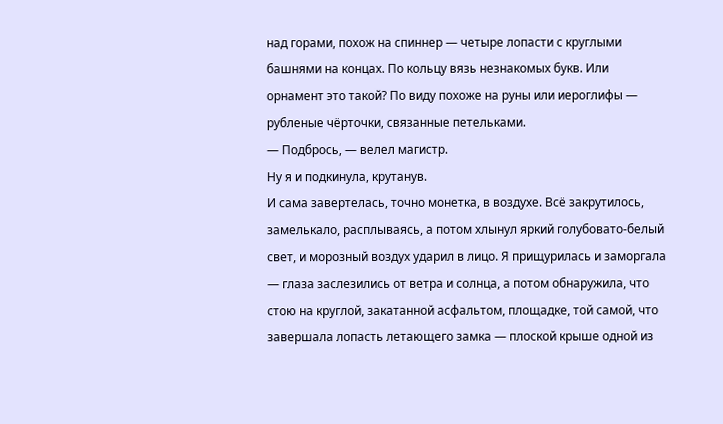над горами, похож на спиннер — четыре лопасти с круглыми башнями на концах. По кольцу вязь незнакомых букв. Или орнамент это такой? По виду похоже на руны или иероглифы — рубленые чёрточки, связанные петельками.
— Подбрось, — велел магистр.
Ну я и подкинула, крутанув.
И сама завертелась, точно монетка, в воздухе. Всё закрутилось, замелькало, расплываясь, а потом хлынул яркий голубовато-белый свет, и морозный воздух ударил в лицо. Я прищурилась и заморгала — глаза заслезились от ветра и солнца, а потом обнаружила, что стою на круглой, закатанной асфальтом, площадке, той самой, что завершала лопасть летающего замка — плоской крыше одной из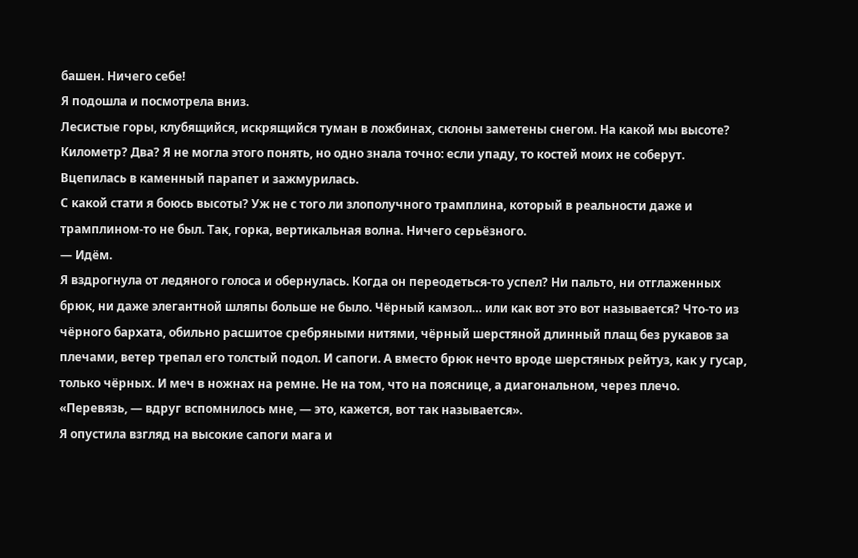башен. Ничего себе!
Я подошла и посмотрела вниз.
Лесистые горы, клубящийся, искрящийся туман в ложбинах, склоны заметены снегом. На какой мы высоте? Километр? Два? Я не могла этого понять, но одно знала точно: если упаду, то костей моих не соберут. Вцепилась в каменный парапет и зажмурилась.
С какой стати я боюсь высоты? Уж не с того ли злополучного трамплина, который в реальности даже и трамплином-то не был. Так, горка, вертикальная волна. Ничего серьёзного.
— Идём.
Я вздрогнула от ледяного голоса и обернулась. Когда он переодеться-то успел? Ни пальто, ни отглаженных брюк, ни даже элегантной шляпы больше не было. Чёрный камзол… или как вот это вот называется? Что-то из чёрного бархата, обильно расшитое сребряными нитями, чёрный шерстяной длинный плащ без рукавов за плечами, ветер трепал его толстый подол. И сапоги. А вместо брюк нечто вроде шерстяных рейтуз, как у гусар, только чёрных. И меч в ножнах на ремне. Не на том, что на пояснице, а диагональном, через плечо.
«Перевязь, — вдруг вспомнилось мне, — это, кажется, вот так называется».
Я опустила взгляд на высокие сапоги мага и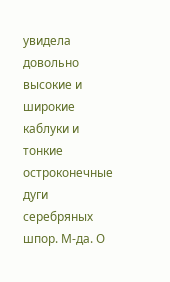увидела довольно высокие и широкие каблуки и тонкие остроконечные дуги серебряных шпор. М-да. О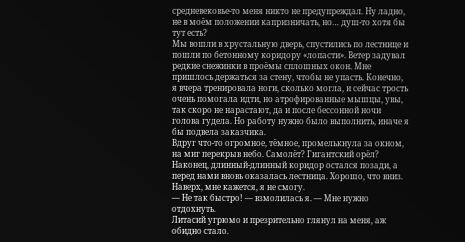средневековье-то меня никто не предупреждал. Ну ладно, не в моём положении капризничать, но… душ-то хотя бы тут есть?
Мы вошли в хрустальную дверь, спустились по лестнице и пошли по бетонному коридору «лопасти». Ветер задувал редкие снежинки в проёмы сплошных окон. Мне пришлось держаться за стену, чтобы не упасть. Конечно, я вчера тренировала ноги, сколько могла, и сейчас трость очень помогала идти, но атрофированные мышцы, увы, так скоро не нарастают, да и после бессонной ночи голова гудела. Но работу нужно было выполнить, иначе я бы подвела заказчика.
Вдруг что-то огромное, тёмное, промелькнула за окном, на миг перекрыв небо. Самолёт? Гигантский орёл?
Наконец, длинный-длинный коридор остался позади, а перед нами вновь оказалась лестница. Хорошо, что вниз. Наверх, мне кажется, я не смогу.
— Не так быстро! — взмолилась я. — Мне нужно отдохнуть.
Литасий угрюмо и презрительно глянул на меня, аж обидно стало.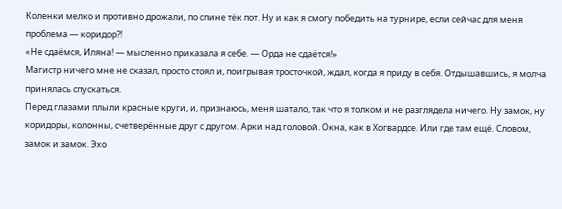Коленки мелко и противно дрожали, по спине тёк пот. Ну и как я смогу победить на турнире, если сейчас для меня проблема — коридор⁈
«Не сдаёмся, Иляна! — мысленно приказала я себе. — Орда не сдаётся!»
Магистр ничего мне не сказал, просто стоял и, поигрывая тросточкой, ждал, когда я приду в себя. Отдышавшись, я молча принялась спускаться.
Перед глазами плыли красные круги, и, признаюсь, меня шатало, так что я толком и не разглядела ничего. Ну замок, ну коридоры, колонны, счетверённые друг с другом. Арки над головой. Окна, как в Хогвардсе. Или где там ещё. Словом, замок и замок. Эхо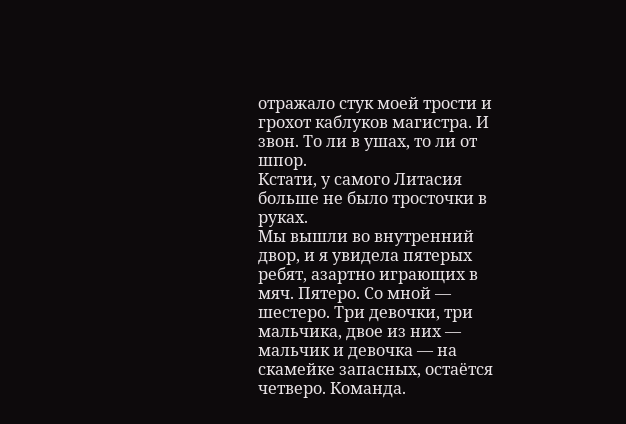отражало стук моей трости и грохот каблуков магистра. И звон. То ли в ушах, то ли от шпор.
Кстати, у самого Литасия больше не было тросточки в руках.
Мы вышли во внутренний двор, и я увидела пятерых ребят, азартно играющих в мяч. Пятеро. Со мной — шестеро. Три девочки, три мальчика, двое из них — мальчик и девочка — на скамейке запасных, остаётся четверо. Команда.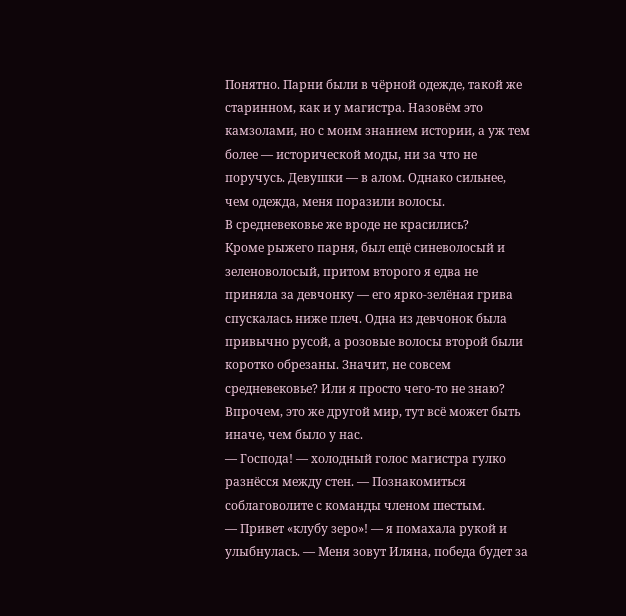Понятно. Парни были в чёрной одежде, такой же старинном, как и у магистра. Назовём это камзолами, но с моим знанием истории, а уж тем более — исторической моды, ни за что не поручусь. Девушки — в алом. Однако сильнее, чем одежда, меня поразили волосы.
В средневековье же вроде не красились?
Кроме рыжего парня, был ещё синеволосый и зеленоволосый, притом второго я едва не приняла за девчонку — его ярко-зелёная грива спускалась ниже плеч. Одна из девчонок была привычно русой, а розовые волосы второй были коротко обрезаны. Значит, не совсем средневековье? Или я просто чего-то не знаю? Впрочем, это же другой мир, тут всё может быть иначе, чем было у нас.
— Господа! — холодный голос магистра гулко разнёсся между стен. — Познакомиться соблаговолите с команды членом шестым.
— Привет «клубу зеро»! — я помахала рукой и улыбнулась. — Меня зовут Иляна, победа будет за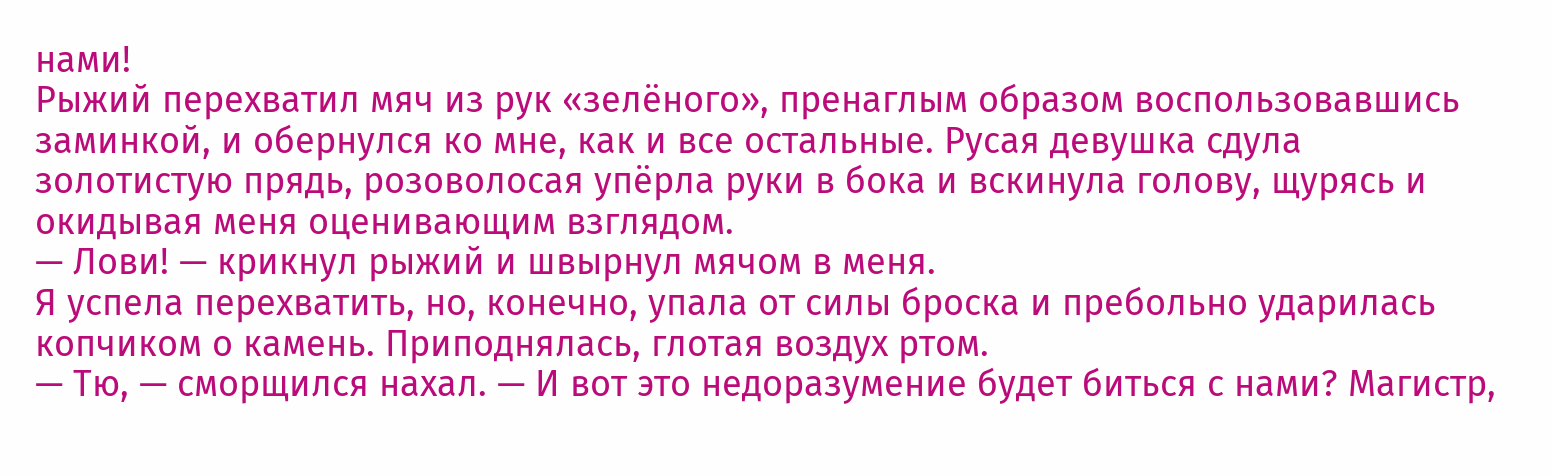нами!
Рыжий перехватил мяч из рук «зелёного», пренаглым образом воспользовавшись заминкой, и обернулся ко мне, как и все остальные. Русая девушка сдула золотистую прядь, розоволосая упёрла руки в бока и вскинула голову, щурясь и окидывая меня оценивающим взглядом.
— Лови! — крикнул рыжий и швырнул мячом в меня.
Я успела перехватить, но, конечно, упала от силы броска и пребольно ударилась копчиком о камень. Приподнялась, глотая воздух ртом.
— Тю, — сморщился нахал. — И вот это недоразумение будет биться с нами? Магистр,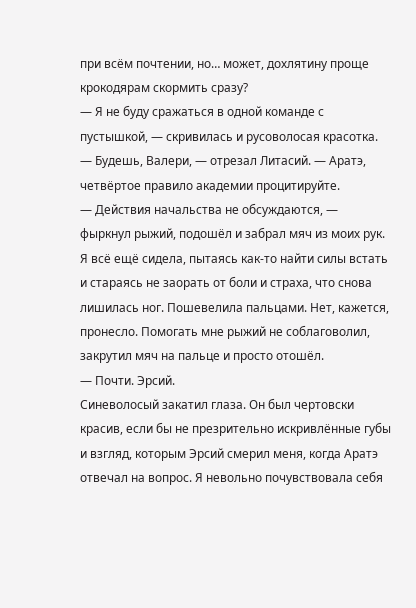при всём почтении, но… может, дохлятину проще крокодярам скормить сразу?
— Я не буду сражаться в одной команде с пустышкой, — скривилась и русоволосая красотка.
— Будешь, Валери, — отрезал Литасий. — Аратэ, четвёртое правило академии процитируйте.
— Действия начальства не обсуждаются, — фыркнул рыжий, подошёл и забрал мяч из моих рук.
Я всё ещё сидела, пытаясь как-то найти силы встать и стараясь не заорать от боли и страха, что снова лишилась ног. Пошевелила пальцами. Нет, кажется, пронесло. Помогать мне рыжий не соблаговолил, закрутил мяч на пальце и просто отошёл.
— Почти. Эрсий.
Синеволосый закатил глаза. Он был чертовски красив, если бы не презрительно искривлённые губы и взгляд, которым Эрсий смерил меня, когда Аратэ отвечал на вопрос. Я невольно почувствовала себя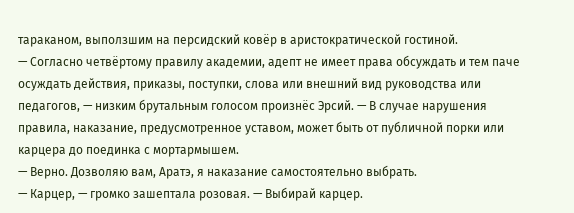тараканом, выползшим на персидский ковёр в аристократической гостиной.
— Согласно четвёртому правилу академии, адепт не имеет права обсуждать и тем паче осуждать действия, приказы, поступки, слова или внешний вид руководства или педагогов, — низким брутальным голосом произнёс Эрсий. — В случае нарушения правила, наказание, предусмотренное уставом, может быть от публичной порки или карцера до поединка с мортармышем.
— Верно. Дозволяю вам, Аратэ, я наказание самостоятельно выбрать.
— Карцер, — громко зашептала розовая. — Выбирай карцер.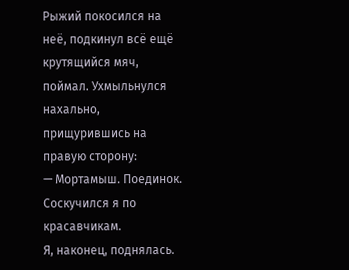Рыжий покосился на неё, подкинул всё ещё крутящийся мяч, поймал. Ухмыльнулся нахально, прищурившись на правую сторону:
— Мортамыш. Поединок. Соскучился я по красавчикам.
Я, наконец, поднялась.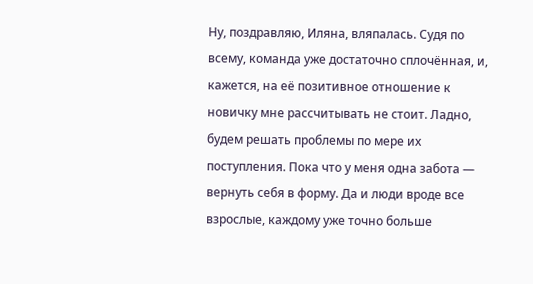Ну, поздравляю, Иляна, вляпалась. Судя по всему, команда уже достаточно сплочённая, и, кажется, на её позитивное отношение к новичку мне рассчитывать не стоит. Ладно, будем решать проблемы по мере их поступления. Пока что у меня одна забота — вернуть себя в форму. Да и люди вроде все взрослые, каждому уже точно больше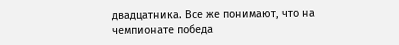двадцатника. Все же понимают, что на чемпионате победа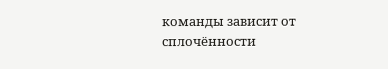команды зависит от сплочённости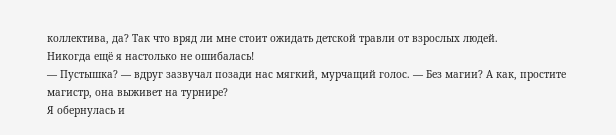коллектива, да? Так что вряд ли мне стоит ожидать детской травли от взрослых людей.
Никогда ещё я настолько не ошибалась!
— Пустышка? — вдруг зазвучал позади нас мягкий, мурчащий голос. — Без магии? А как, простите магистр, она выживет на турнире?
Я обернулась и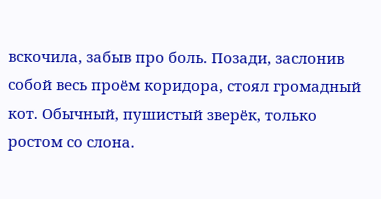вскочила, забыв про боль. Позади, заслонив собой весь проём коридора, стоял громадный кот. Обычный, пушистый зверёк, только ростом со слона.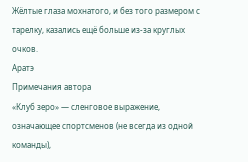Жёлтые глаза мохнатого, и без того размером с тарелку, казались ещё больше из-за круглых очков.
Аратэ
Примечания автора
«Клуб зеро» — сленговое выражение, означающее спортсменов (не всегда из одной команды),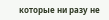которые ни разу не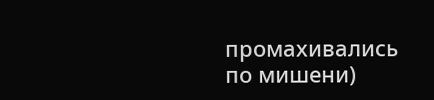промахивались по мишени)